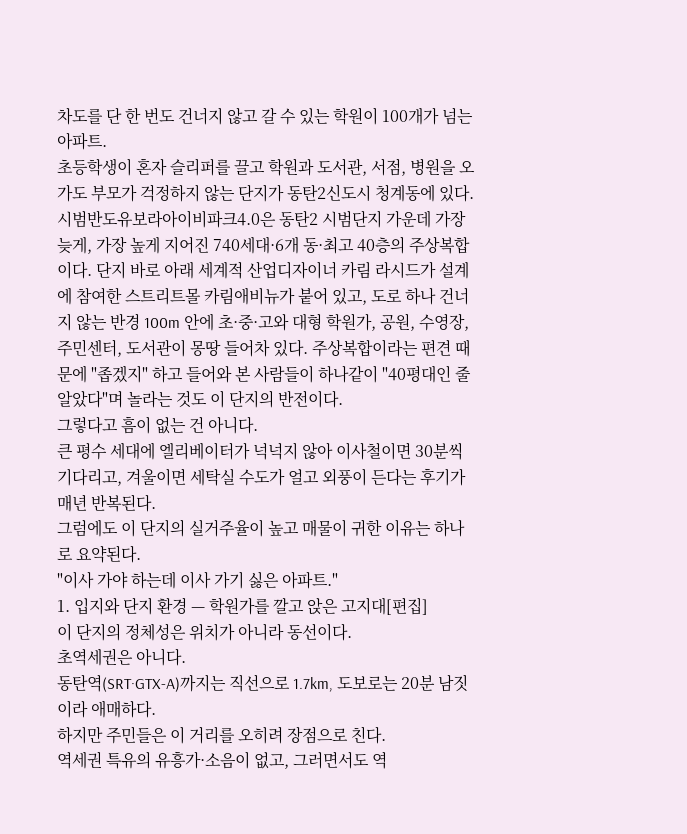차도를 단 한 번도 건너지 않고 갈 수 있는 학원이 100개가 넘는 아파트.
초등학생이 혼자 슬리퍼를 끌고 학원과 도서관, 서점, 병원을 오가도 부모가 걱정하지 않는 단지가 동탄2신도시 청계동에 있다.
시범반도유보라아이비파크4.0은 동탄2 시범단지 가운데 가장 늦게, 가장 높게 지어진 740세대·6개 동·최고 40층의 주상복합이다. 단지 바로 아래 세계적 산업디자이너 카림 라시드가 설계에 참여한 스트리트몰 카림애비뉴가 붙어 있고, 도로 하나 건너지 않는 반경 100m 안에 초·중·고와 대형 학원가, 공원, 수영장, 주민센터, 도서관이 몽땅 들어차 있다. 주상복합이라는 편견 때문에 "좁겠지" 하고 들어와 본 사람들이 하나같이 "40평대인 줄 알았다"며 놀라는 것도 이 단지의 반전이다.
그렇다고 흠이 없는 건 아니다.
큰 평수 세대에 엘리베이터가 넉넉지 않아 이사철이면 30분씩 기다리고, 겨울이면 세탁실 수도가 얼고 외풍이 든다는 후기가 매년 반복된다.
그럼에도 이 단지의 실거주율이 높고 매물이 귀한 이유는 하나로 요약된다.
"이사 가야 하는데 이사 가기 싫은 아파트."
1. 입지와 단지 환경 — 학원가를 깔고 앉은 고지대[편집]
이 단지의 정체성은 위치가 아니라 동선이다.
초역세권은 아니다.
동탄역(SRT·GTX-A)까지는 직선으로 1.7km, 도보로는 20분 남짓이라 애매하다.
하지만 주민들은 이 거리를 오히려 장점으로 친다.
역세권 특유의 유흥가·소음이 없고, 그러면서도 역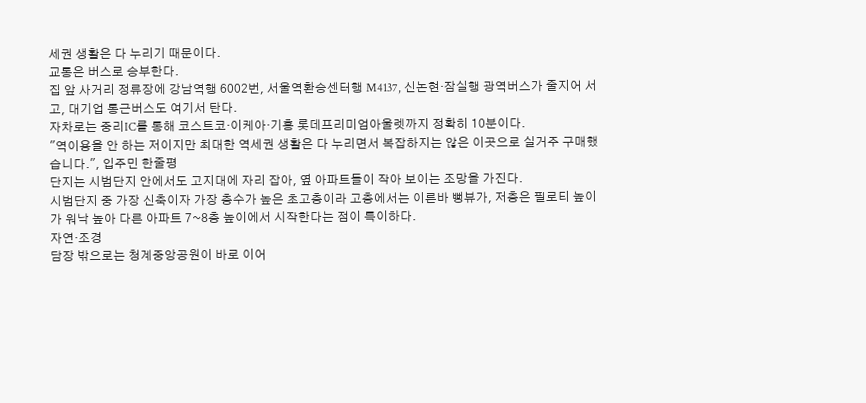세권 생활은 다 누리기 때문이다.
교통은 버스로 승부한다.
집 앞 사거리 정류장에 강남역행 6002번, 서울역환승센터행 M4137, 신논현·잠실행 광역버스가 줄지어 서고, 대기업 통근버스도 여기서 탄다.
자차로는 중리IC를 통해 코스트코·이케아·기흥 롯데프리미엄아울렛까지 정확히 10분이다.
"역이용을 안 하는 저이지만 최대한 역세권 생활은 다 누리면서 복잡하지는 않은 이곳으로 실거주 구매했습니다.", 입주민 한줄평
단지는 시범단지 안에서도 고지대에 자리 잡아, 옆 아파트들이 작아 보이는 조망을 가진다.
시범단지 중 가장 신축이자 가장 층수가 높은 초고층이라 고층에서는 이른바 뻥뷰가, 저층은 필로티 높이가 워낙 높아 다른 아파트 7~8층 높이에서 시작한다는 점이 특이하다.
자연·조경
담장 밖으로는 청계중앙공원이 바로 이어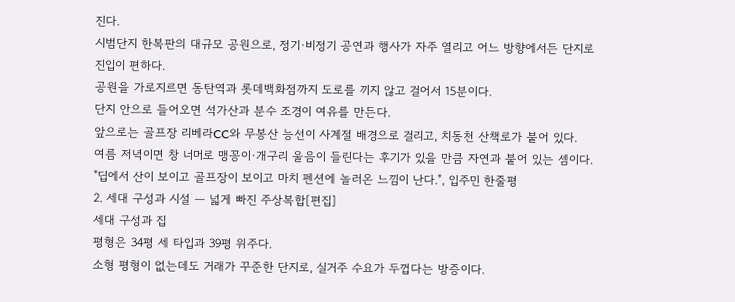진다.
시범단지 한복판의 대규모 공원으로, 정기·비정기 공연과 행사가 자주 열리고 어느 방향에서든 단지로 진입이 편하다.
공원을 가로지르면 동탄역과 롯데백화점까지 도로를 끼지 않고 걸어서 15분이다.
단지 안으로 들어오면 석가산과 분수 조경이 여유를 만든다.
앞으로는 골프장 리베라CC와 무봉산 능선이 사계절 배경으로 걸리고, 치동천 산책로가 붙어 있다.
여름 저녁이면 창 너머로 맹꽁이·개구리 울음이 들린다는 후기가 있을 만큼 자연과 붙어 있는 셈이다.
"딥에서 산이 보이고 골프장이 보이고 마치 펜션에 놀러온 느낌이 난다.", 입주민 한줄평
2. 세대 구성과 시설 — 넓게 빠진 주상복합[편집]
세대 구성과 집
평형은 34평 세 타입과 39평 위주다.
소형 평형이 없는데도 거래가 꾸준한 단지로, 실거주 수요가 두껍다는 방증이다.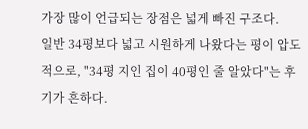가장 많이 언급되는 장점은 넓게 빠진 구조다.
일반 34평보다 넓고 시원하게 나왔다는 평이 압도적으로, "34평 지인 집이 40평인 줄 알았다"는 후기가 흔하다.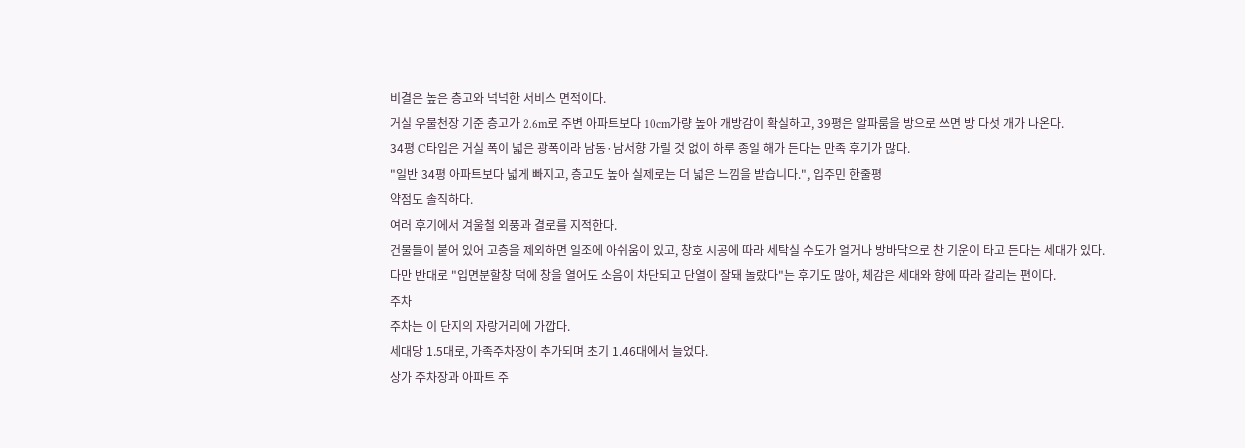비결은 높은 층고와 넉넉한 서비스 면적이다.
거실 우물천장 기준 층고가 2.6m로 주변 아파트보다 10cm가량 높아 개방감이 확실하고, 39평은 알파룸을 방으로 쓰면 방 다섯 개가 나온다.
34평 C타입은 거실 폭이 넓은 광폭이라 남동·남서향 가릴 것 없이 하루 종일 해가 든다는 만족 후기가 많다.
"일반 34평 아파트보다 넓게 빠지고, 층고도 높아 실제로는 더 넓은 느낌을 받습니다.", 입주민 한줄평
약점도 솔직하다.
여러 후기에서 겨울철 외풍과 결로를 지적한다.
건물들이 붙어 있어 고층을 제외하면 일조에 아쉬움이 있고, 창호 시공에 따라 세탁실 수도가 얼거나 방바닥으로 찬 기운이 타고 든다는 세대가 있다.
다만 반대로 "입면분할창 덕에 창을 열어도 소음이 차단되고 단열이 잘돼 놀랐다"는 후기도 많아, 체감은 세대와 향에 따라 갈리는 편이다.
주차
주차는 이 단지의 자랑거리에 가깝다.
세대당 1.5대로, 가족주차장이 추가되며 초기 1.46대에서 늘었다.
상가 주차장과 아파트 주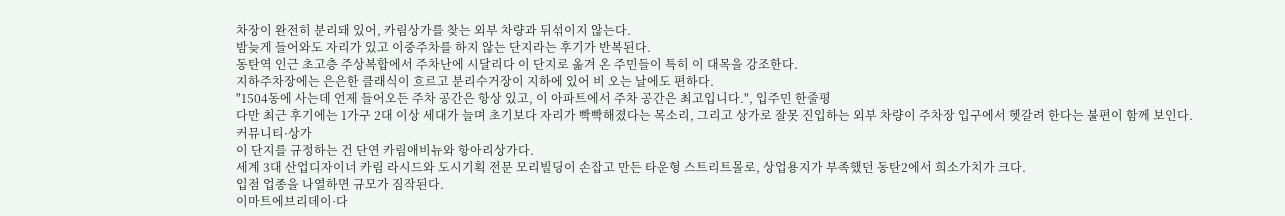차장이 완전히 분리돼 있어, 카림상가를 찾는 외부 차량과 뒤섞이지 않는다.
밤늦게 들어와도 자리가 있고 이중주차를 하지 않는 단지라는 후기가 반복된다.
동탄역 인근 초고층 주상복합에서 주차난에 시달리다 이 단지로 옮겨 온 주민들이 특히 이 대목을 강조한다.
지하주차장에는 은은한 클래식이 흐르고 분리수거장이 지하에 있어 비 오는 날에도 편하다.
"1504동에 사는데 언제 들어오든 주차 공간은 항상 있고, 이 아파트에서 주차 공간은 최고입니다.", 입주민 한줄평
다만 최근 후기에는 1가구 2대 이상 세대가 늘며 초기보다 자리가 빡빡해졌다는 목소리, 그리고 상가로 잘못 진입하는 외부 차량이 주차장 입구에서 헷갈려 한다는 불편이 함께 보인다.
커뮤니티·상가
이 단지를 규정하는 건 단연 카림애비뉴와 항아리상가다.
세계 3대 산업디자이너 카림 라시드와 도시기획 전문 모리빌딩이 손잡고 만든 타운형 스트리트몰로, 상업용지가 부족했던 동탄2에서 희소가치가 크다.
입점 업종을 나열하면 규모가 짐작된다.
이마트에브리데이·다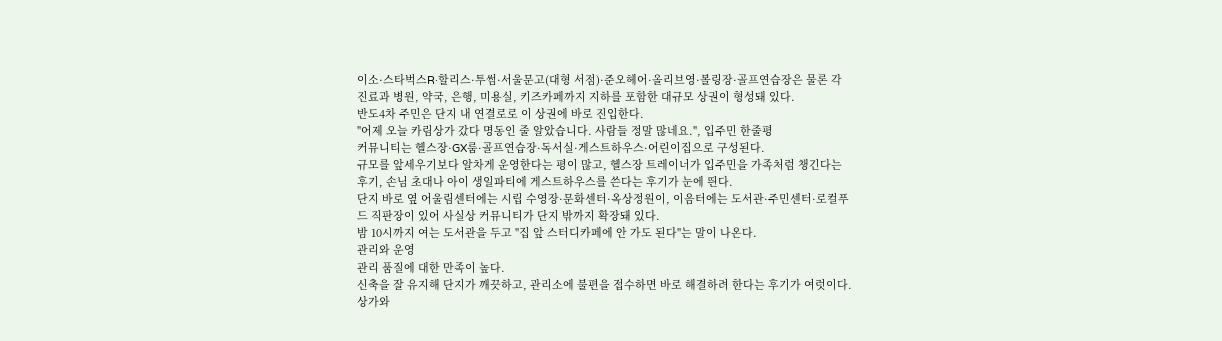이소·스타벅스R·할리스·투썸·서울문고(대형 서점)·준오헤어·올리브영·볼링장·골프연습장은 물론 각 진료과 병원, 약국, 은행, 미용실, 키즈카페까지 지하를 포함한 대규모 상권이 형성돼 있다.
반도4차 주민은 단지 내 연결로로 이 상권에 바로 진입한다.
"어제 오늘 카림상가 갔다 명동인 줄 알았습니다. 사람들 정말 많네요.", 입주민 한줄평
커뮤니티는 헬스장·GX룸·골프연습장·독서실·게스트하우스·어린이집으로 구성된다.
규모를 앞세우기보다 알차게 운영한다는 평이 많고, 헬스장 트레이너가 입주민을 가족처럼 챙긴다는 후기, 손님 초대나 아이 생일파티에 게스트하우스를 쓴다는 후기가 눈에 띈다.
단지 바로 옆 어울림센터에는 시립 수영장·문화센터·옥상정원이, 이음터에는 도서관·주민센터·로컬푸드 직판장이 있어 사실상 커뮤니티가 단지 밖까지 확장돼 있다.
밤 10시까지 여는 도서관을 두고 "집 앞 스터디카페에 안 가도 된다"는 말이 나온다.
관리와 운영
관리 품질에 대한 만족이 높다.
신축을 잘 유지해 단지가 깨끗하고, 관리소에 불편을 접수하면 바로 해결하려 한다는 후기가 여럿이다.
상가와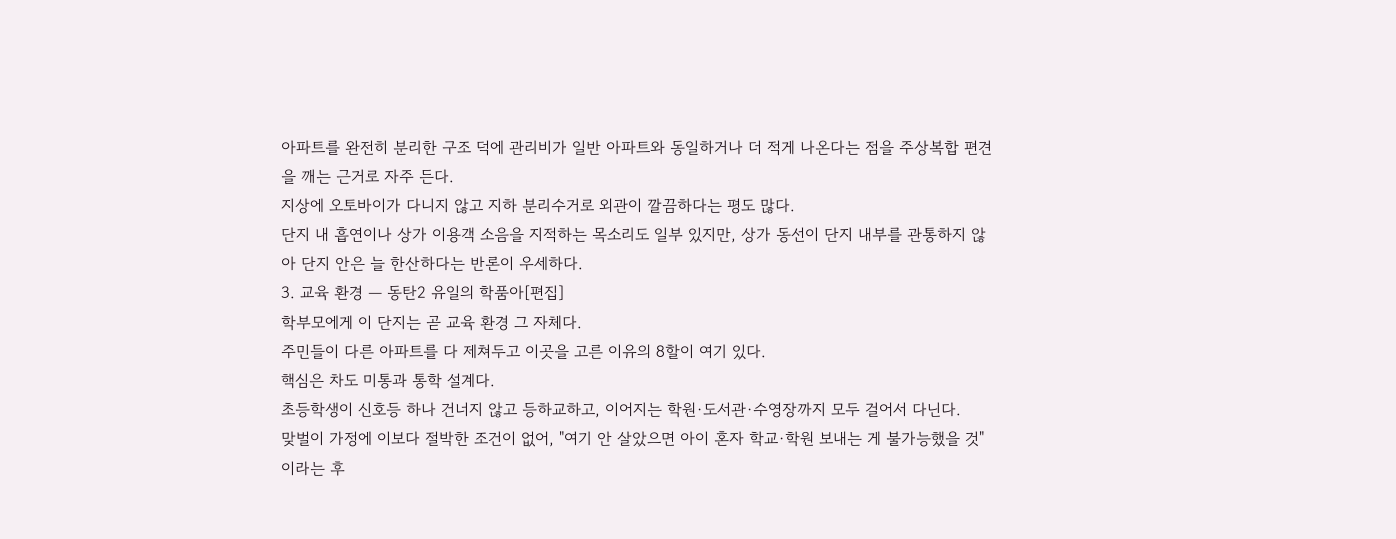아파트를 완전히 분리한 구조 덕에 관리비가 일반 아파트와 동일하거나 더 적게 나온다는 점을 주상복합 편견을 깨는 근거로 자주 든다.
지상에 오토바이가 다니지 않고 지하 분리수거로 외관이 깔끔하다는 평도 많다.
단지 내 흡연이나 상가 이용객 소음을 지적하는 목소리도 일부 있지만, 상가 동선이 단지 내부를 관통하지 않아 단지 안은 늘 한산하다는 반론이 우세하다.
3. 교육 환경 — 동탄2 유일의 학품아[편집]
학부모에게 이 단지는 곧 교육 환경 그 자체다.
주민들이 다른 아파트를 다 제쳐두고 이곳을 고른 이유의 8할이 여기 있다.
핵심은 차도 미통과 통학 설계다.
초등학생이 신호등 하나 건너지 않고 등하교하고, 이어지는 학원·도서관·수영장까지 모두 걸어서 다닌다.
맞벌이 가정에 이보다 절박한 조건이 없어, "여기 안 살았으면 아이 혼자 학교·학원 보내는 게 불가능했을 것"이라는 후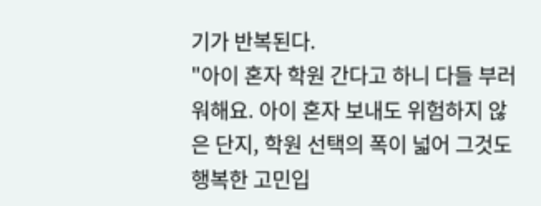기가 반복된다.
"아이 혼자 학원 간다고 하니 다들 부러워해요. 아이 혼자 보내도 위험하지 않은 단지, 학원 선택의 폭이 넓어 그것도 행복한 고민입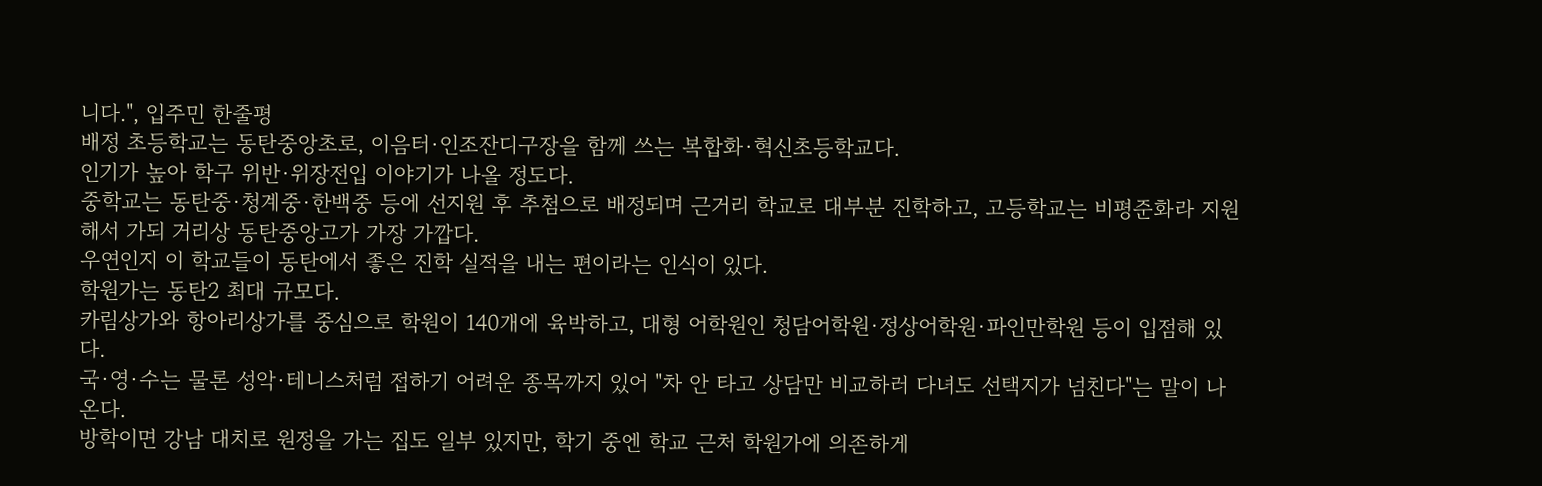니다.", 입주민 한줄평
배정 초등학교는 동탄중앙초로, 이음터·인조잔디구장을 함께 쓰는 복합화·혁신초등학교다.
인기가 높아 학구 위반·위장전입 이야기가 나올 정도다.
중학교는 동탄중·청계중·한백중 등에 선지원 후 추첨으로 배정되며 근거리 학교로 대부분 진학하고, 고등학교는 비평준화라 지원해서 가되 거리상 동탄중앙고가 가장 가깝다.
우연인지 이 학교들이 동탄에서 좋은 진학 실적을 내는 편이라는 인식이 있다.
학원가는 동탄2 최대 규모다.
카림상가와 항아리상가를 중심으로 학원이 140개에 육박하고, 대형 어학원인 청담어학원·정상어학원·파인만학원 등이 입점해 있다.
국·영·수는 물론 성악·테니스처럼 접하기 어려운 종목까지 있어 "차 안 타고 상담만 비교하러 다녀도 선택지가 넘친다"는 말이 나온다.
방학이면 강남 대치로 원정을 가는 집도 일부 있지만, 학기 중엔 학교 근처 학원가에 의존하게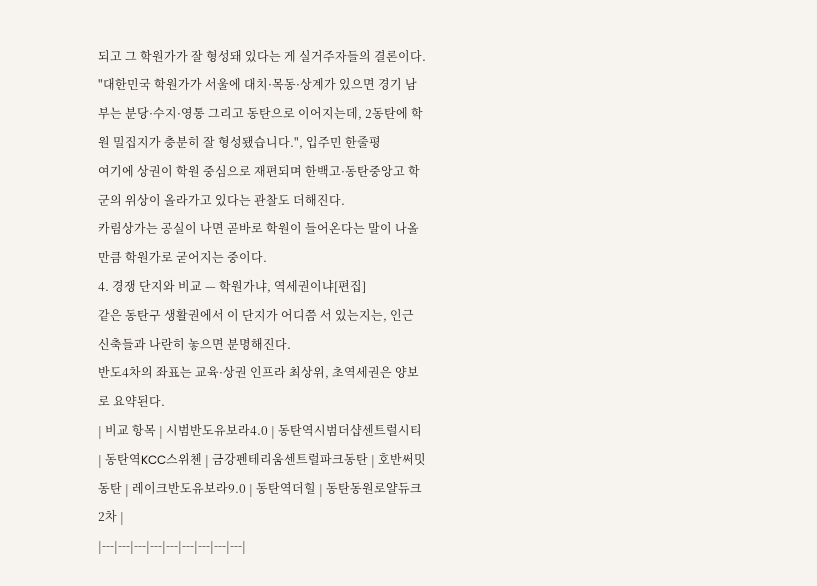되고 그 학원가가 잘 형성돼 있다는 게 실거주자들의 결론이다.
"대한민국 학원가가 서울에 대치·목동·상계가 있으면 경기 남부는 분당·수지·영통 그리고 동탄으로 이어지는데, 2동탄에 학원 밀집지가 충분히 잘 형성됐습니다.", 입주민 한줄평
여기에 상권이 학원 중심으로 재편되며 한백고·동탄중앙고 학군의 위상이 올라가고 있다는 관찰도 더해진다.
카림상가는 공실이 나면 곧바로 학원이 들어온다는 말이 나올 만큼 학원가로 굳어지는 중이다.
4. 경쟁 단지와 비교 — 학원가냐, 역세권이냐[편집]
같은 동탄구 생활권에서 이 단지가 어디쯤 서 있는지는, 인근 신축들과 나란히 놓으면 분명해진다.
반도4차의 좌표는 교육·상권 인프라 최상위, 초역세권은 양보로 요약된다.
| 비교 항목 | 시범반도유보라4.0 | 동탄역시범더샵센트럴시티 | 동탄역KCC스위첸 | 금강펜테리움센트럴파크동탄 | 호반써밋동탄 | 레이크반도유보라9.0 | 동탄역더힐 | 동탄동원로얄듀크2차 |
|---|---|---|---|---|---|---|---|---|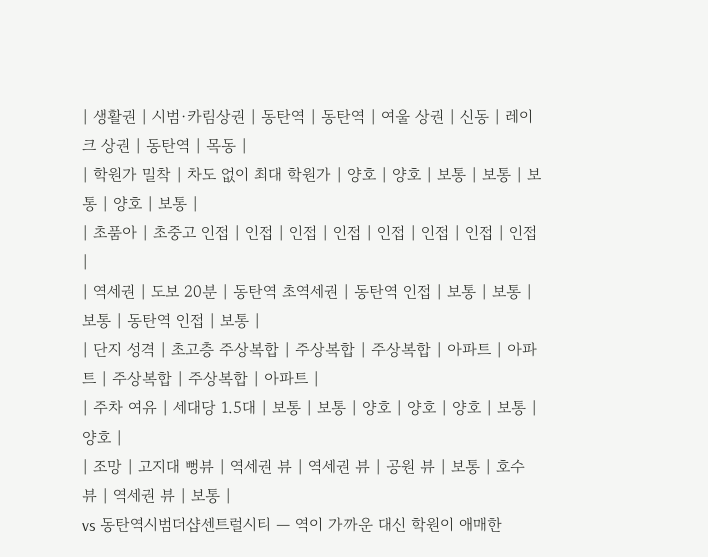| 생활권 | 시범·카림상권 | 동탄역 | 동탄역 | 여울 상권 | 신동 | 레이크 상권 | 동탄역 | 목동 |
| 학원가 밀착 | 차도 없이 최대 학원가 | 양호 | 양호 | 보통 | 보통 | 보통 | 양호 | 보통 |
| 초품아 | 초중고 인접 | 인접 | 인접 | 인접 | 인접 | 인접 | 인접 | 인접 |
| 역세권 | 도보 20분 | 동탄역 초역세권 | 동탄역 인접 | 보통 | 보통 | 보통 | 동탄역 인접 | 보통 |
| 단지 성격 | 초고층 주상복합 | 주상복합 | 주상복합 | 아파트 | 아파트 | 주상복합 | 주상복합 | 아파트 |
| 주차 여유 | 세대당 1.5대 | 보통 | 보통 | 양호 | 양호 | 양호 | 보통 | 양호 |
| 조망 | 고지대 뻥뷰 | 역세권 뷰 | 역세권 뷰 | 공원 뷰 | 보통 | 호수 뷰 | 역세권 뷰 | 보통 |
vs 동탄역시범더샵센트럴시티 — 역이 가까운 대신 학원이 애매한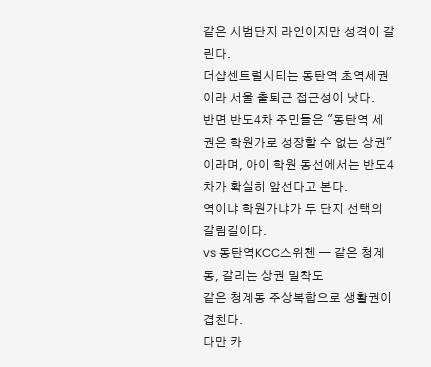같은 시범단지 라인이지만 성격이 갈린다.
더샵센트럴시티는 동탄역 초역세권이라 서울 출퇴근 접근성이 낫다.
반면 반도4차 주민들은 "동탄역 세권은 학원가로 성장할 수 없는 상권"이라며, 아이 학원 동선에서는 반도4차가 확실히 앞선다고 본다.
역이냐 학원가냐가 두 단지 선택의 갈림길이다.
vs 동탄역KCC스위첸 — 같은 청계동, 갈리는 상권 밀착도
같은 청계동 주상복합으로 생활권이 겹친다.
다만 카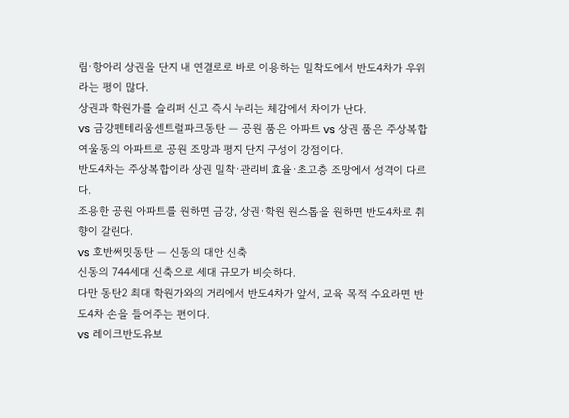림·항아리 상권을 단지 내 연결로로 바로 이용하는 밀착도에서 반도4차가 우위라는 평이 많다.
상권과 학원가를 슬리퍼 신고 즉시 누리는 체감에서 차이가 난다.
vs 금강펜테리움센트럴파크동탄 — 공원 품은 아파트 vs 상권 품은 주상복합
여울동의 아파트로 공원 조망과 평지 단지 구성이 강점이다.
반도4차는 주상복합이라 상권 밀착·관리비 효율·초고층 조망에서 성격이 다르다.
조용한 공원 아파트를 원하면 금강, 상권·학원 원스톱을 원하면 반도4차로 취향이 갈린다.
vs 호반써밋동탄 — 신동의 대안 신축
신동의 744세대 신축으로 세대 규모가 비슷하다.
다만 동탄2 최대 학원가와의 거리에서 반도4차가 앞서, 교육 목적 수요라면 반도4차 손을 들어주는 편이다.
vs 레이크반도유보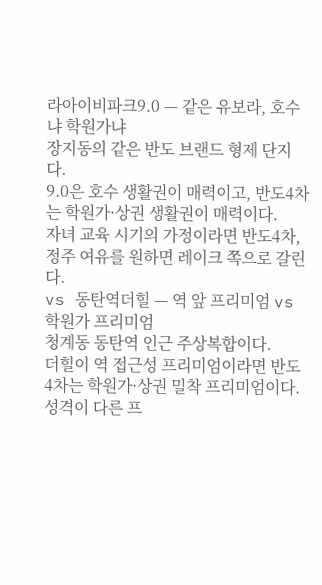라아이비파크9.0 — 같은 유보라, 호수냐 학원가냐
장지동의 같은 반도 브랜드 형제 단지다.
9.0은 호수 생활권이 매력이고, 반도4차는 학원가·상권 생활권이 매력이다.
자녀 교육 시기의 가정이라면 반도4차, 정주 여유를 원하면 레이크 쪽으로 갈린다.
vs 동탄역더힐 — 역 앞 프리미엄 vs 학원가 프리미엄
청계동 동탄역 인근 주상복합이다.
더힐이 역 접근성 프리미엄이라면 반도4차는 학원가·상권 밀착 프리미엄이다.
성격이 다른 프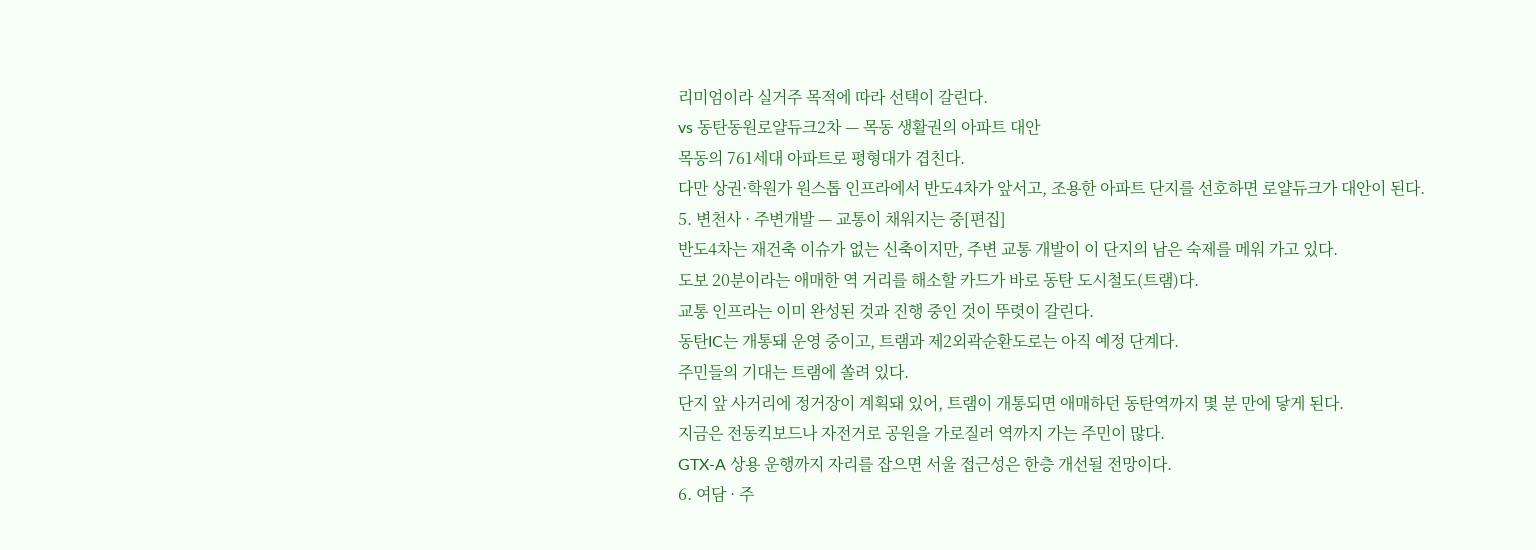리미엄이라 실거주 목적에 따라 선택이 갈린다.
vs 동탄동원로얄듀크2차 — 목동 생활권의 아파트 대안
목동의 761세대 아파트로 평형대가 겹친다.
다만 상권·학원가 원스톱 인프라에서 반도4차가 앞서고, 조용한 아파트 단지를 선호하면 로얄듀크가 대안이 된다.
5. 변천사 · 주변개발 — 교통이 채워지는 중[편집]
반도4차는 재건축 이슈가 없는 신축이지만, 주변 교통 개발이 이 단지의 남은 숙제를 메워 가고 있다.
도보 20분이라는 애매한 역 거리를 해소할 카드가 바로 동탄 도시철도(트램)다.
교통 인프라는 이미 완성된 것과 진행 중인 것이 뚜렷이 갈린다.
동탄IC는 개통돼 운영 중이고, 트램과 제2외곽순환도로는 아직 예정 단계다.
주민들의 기대는 트램에 쏠려 있다.
단지 앞 사거리에 정거장이 계획돼 있어, 트램이 개통되면 애매하던 동탄역까지 몇 분 만에 닿게 된다.
지금은 전동킥보드나 자전거로 공원을 가로질러 역까지 가는 주민이 많다.
GTX-A 상용 운행까지 자리를 잡으면 서울 접근성은 한층 개선될 전망이다.
6. 여담 · 주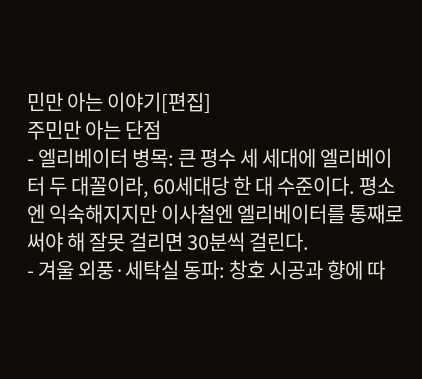민만 아는 이야기[편집]
주민만 아는 단점
- 엘리베이터 병목: 큰 평수 세 세대에 엘리베이터 두 대꼴이라, 60세대당 한 대 수준이다. 평소엔 익숙해지지만 이사철엔 엘리베이터를 통째로 써야 해 잘못 걸리면 30분씩 걸린다.
- 겨울 외풍·세탁실 동파: 창호 시공과 향에 따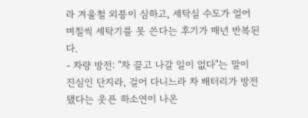라 겨울철 외풍이 심하고, 세탁실 수도가 얼어 며칠씩 세탁기를 못 쓴다는 후기가 매년 반복된다.
- 차량 방전: "차 끌고 나갈 일이 없다"는 말이 진심인 단지라, 걸어 다니느라 차 배터리가 방전됐다는 웃픈 하소연이 나온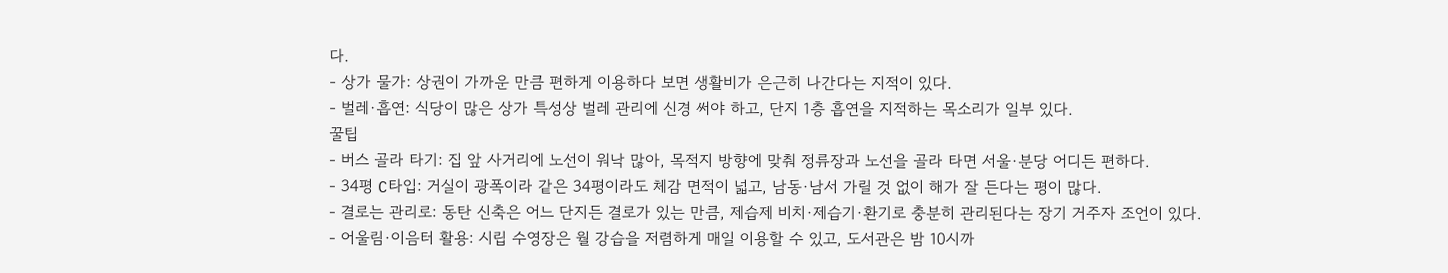다.
- 상가 물가: 상권이 가까운 만큼 편하게 이용하다 보면 생활비가 은근히 나간다는 지적이 있다.
- 벌레·흡연: 식당이 많은 상가 특성상 벌레 관리에 신경 써야 하고, 단지 1층 흡연을 지적하는 목소리가 일부 있다.
꿀팁
- 버스 골라 타기: 집 앞 사거리에 노선이 워낙 많아, 목적지 방향에 맞춰 정류장과 노선을 골라 타면 서울·분당 어디든 편하다.
- 34평 C타입: 거실이 광폭이라 같은 34평이라도 체감 면적이 넓고, 남동·남서 가릴 것 없이 해가 잘 든다는 평이 많다.
- 결로는 관리로: 동탄 신축은 어느 단지든 결로가 있는 만큼, 제습제 비치·제습기·환기로 충분히 관리된다는 장기 거주자 조언이 있다.
- 어울림·이음터 활용: 시립 수영장은 월 강습을 저렴하게 매일 이용할 수 있고, 도서관은 밤 10시까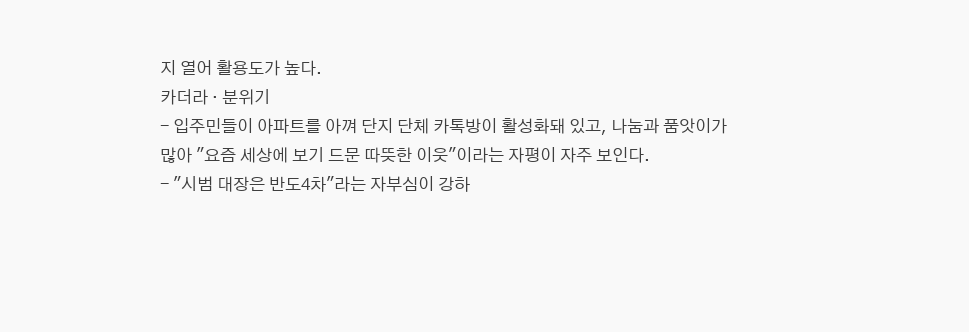지 열어 활용도가 높다.
카더라 · 분위기
- 입주민들이 아파트를 아껴 단지 단체 카톡방이 활성화돼 있고, 나눔과 품앗이가 많아 "요즘 세상에 보기 드문 따뜻한 이웃"이라는 자평이 자주 보인다.
- "시범 대장은 반도4차"라는 자부심이 강하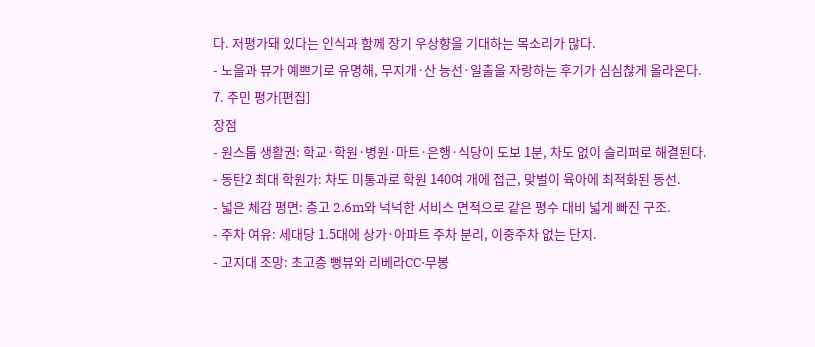다. 저평가돼 있다는 인식과 함께 장기 우상향을 기대하는 목소리가 많다.
- 노을과 뷰가 예쁘기로 유명해, 무지개·산 능선·일출을 자랑하는 후기가 심심찮게 올라온다.
7. 주민 평가[편집]
장점
- 원스톱 생활권: 학교·학원·병원·마트·은행·식당이 도보 1분, 차도 없이 슬리퍼로 해결된다.
- 동탄2 최대 학원가: 차도 미통과로 학원 140여 개에 접근, 맞벌이 육아에 최적화된 동선.
- 넓은 체감 평면: 층고 2.6m와 넉넉한 서비스 면적으로 같은 평수 대비 넓게 빠진 구조.
- 주차 여유: 세대당 1.5대에 상가·아파트 주차 분리, 이중주차 없는 단지.
- 고지대 조망: 초고층 뻥뷰와 리베라CC·무봉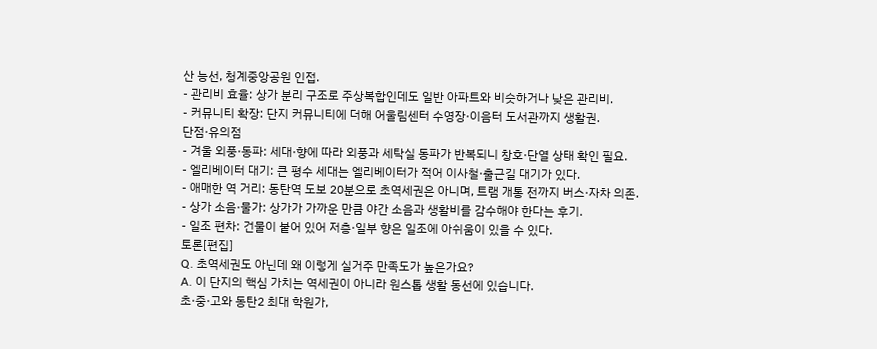산 능선, 청계중앙공원 인접.
- 관리비 효율: 상가 분리 구조로 주상복합인데도 일반 아파트와 비슷하거나 낮은 관리비.
- 커뮤니티 확장: 단지 커뮤니티에 더해 어울림센터 수영장·이음터 도서관까지 생활권.
단점·유의점
- 겨울 외풍·동파: 세대·향에 따라 외풍과 세탁실 동파가 반복되니 창호·단열 상태 확인 필요.
- 엘리베이터 대기: 큰 평수 세대는 엘리베이터가 적어 이사철·출근길 대기가 있다.
- 애매한 역 거리: 동탄역 도보 20분으로 초역세권은 아니며, 트램 개통 전까지 버스·자차 의존.
- 상가 소음·물가: 상가가 가까운 만큼 야간 소음과 생활비를 감수해야 한다는 후기.
- 일조 편차: 건물이 붙어 있어 저층·일부 향은 일조에 아쉬움이 있을 수 있다.
토론[편집]
Q. 초역세권도 아닌데 왜 이렇게 실거주 만족도가 높은가요?
A. 이 단지의 핵심 가치는 역세권이 아니라 원스톱 생활 동선에 있습니다.
초·중·고와 동탄2 최대 학원가,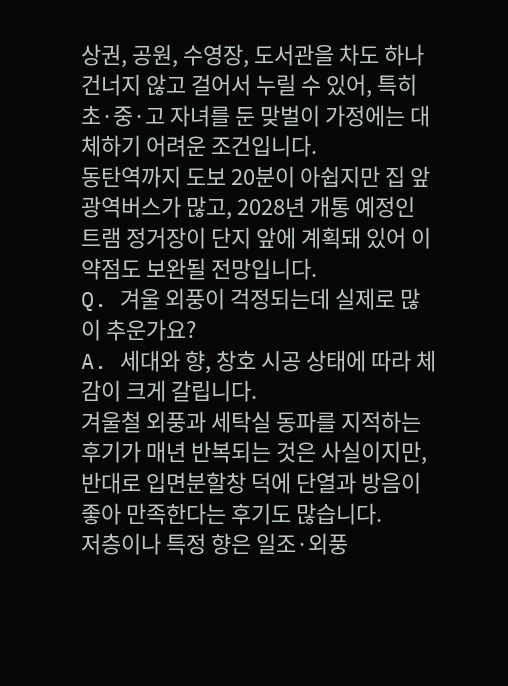상권, 공원, 수영장, 도서관을 차도 하나 건너지 않고 걸어서 누릴 수 있어, 특히 초·중·고 자녀를 둔 맞벌이 가정에는 대체하기 어려운 조건입니다.
동탄역까지 도보 20분이 아쉽지만 집 앞 광역버스가 많고, 2028년 개통 예정인 트램 정거장이 단지 앞에 계획돼 있어 이 약점도 보완될 전망입니다.
Q. 겨울 외풍이 걱정되는데 실제로 많이 추운가요?
A. 세대와 향, 창호 시공 상태에 따라 체감이 크게 갈립니다.
겨울철 외풍과 세탁실 동파를 지적하는 후기가 매년 반복되는 것은 사실이지만, 반대로 입면분할창 덕에 단열과 방음이 좋아 만족한다는 후기도 많습니다.
저층이나 특정 향은 일조·외풍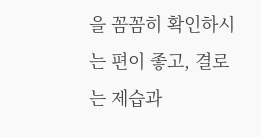을 꼼꼼히 확인하시는 편이 좋고, 결로는 제습과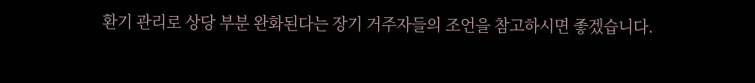환기 관리로 상당 부분 완화된다는 장기 거주자들의 조언을 참고하시면 좋겠습니다.